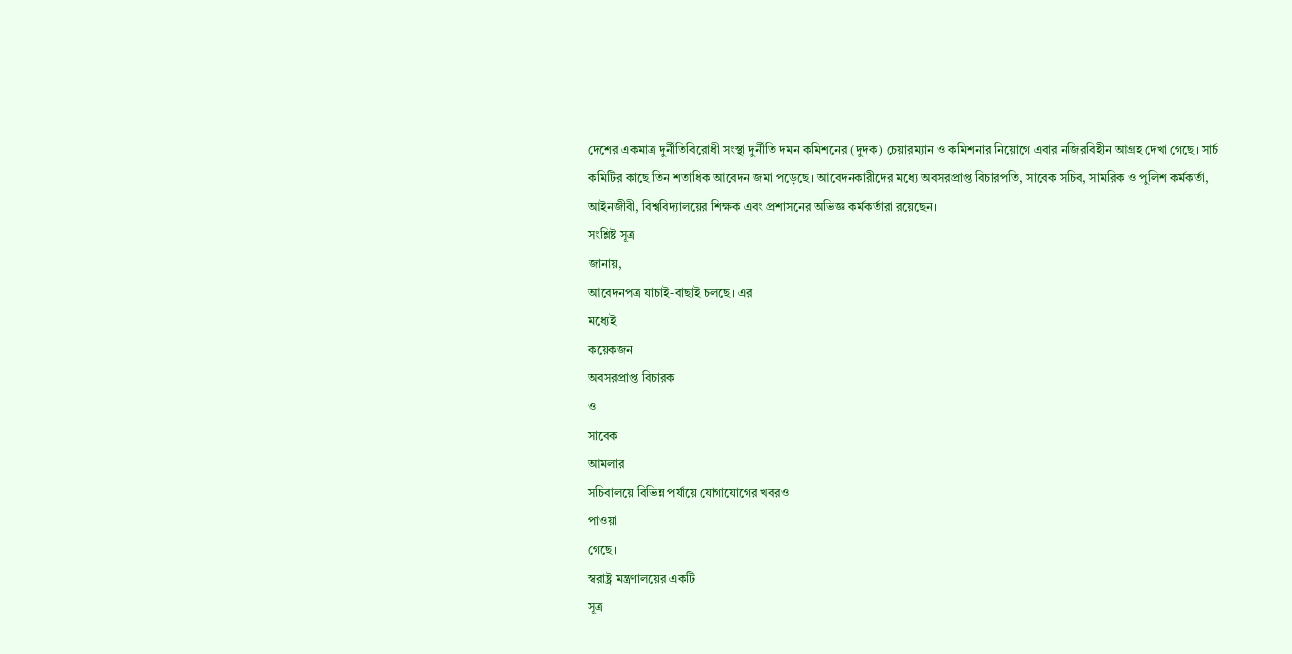দেশের একমাত্র দুর্নীতিবিরোধী সংস্থা দুর্নীতি দমন কমিশনের (দুদক) চেয়ারম্যান ও কমিশনার নিয়োগে এবার নজিরবিহীন আগ্রহ দেখা গেছে। সার্চ কমিটির কাছে তিন শতাধিক আবেদন জমা পড়েছে। আবেদনকারীদের মধ্যে অবসরপ্রাপ্ত বিচারপতি, সাবেক সচিব, সামরিক ও পুলিশ কর্মকর্তা, আইনজীবী, বিশ্ববিদ্যালয়ের শিক্ষক এবং প্রশাসনের অভিজ্ঞ কর্মকর্তারা রয়েছেন।
সংশ্লিষ্ট সূত্র
জানায়,
আবেদনপত্র যাচাই-বাছাই চলছে। এর
মধ্যেই
কয়েকজন
অবসরপ্রাপ্ত বিচারক
ও
সাবেক
আমলার
সচিবালয়ে বিভিন্ন পর্যায়ে যোগাযোগের খবরও
পাওয়া
গেছে।
স্বরাষ্ট্র মন্ত্রণালয়ের একটি
সূত্র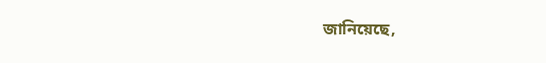জানিয়েছে,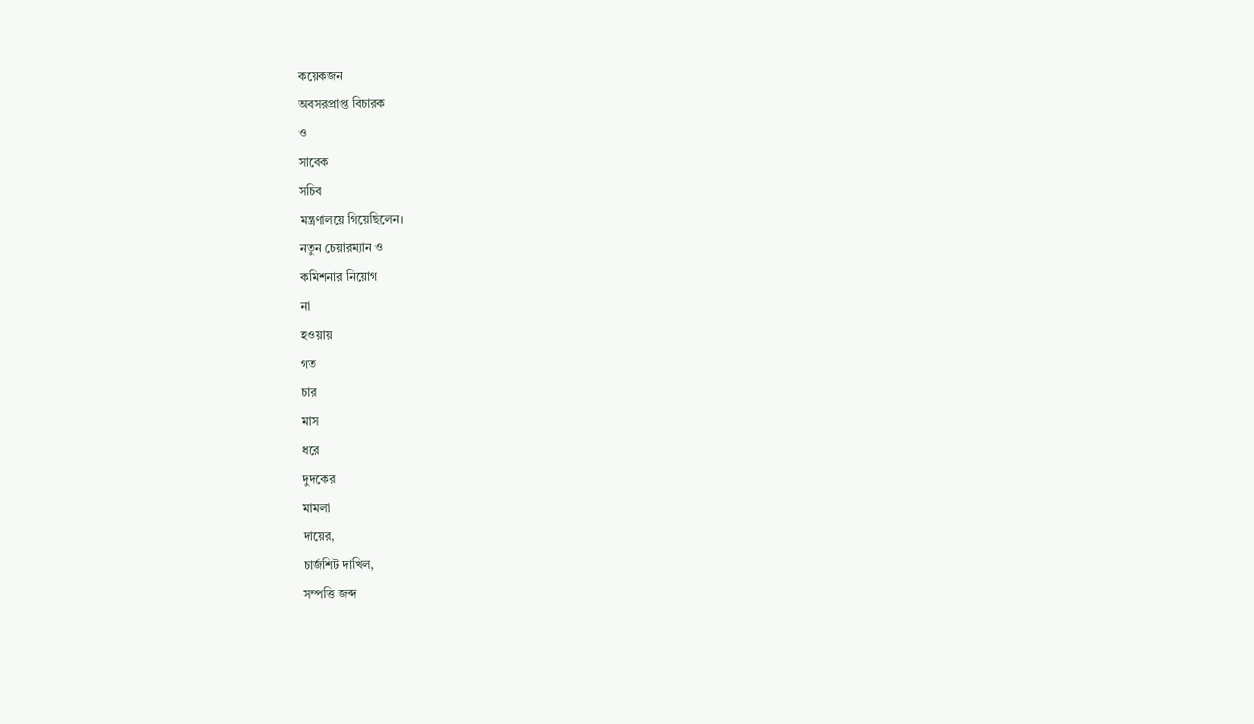কয়েকজন
অবসরপ্রাপ্ত বিচারক
ও
সাবেক
সচিব
মন্ত্রণালয়ে গিয়েছিলেন।
নতুন চেয়ারম্যান ও
কমিশনার নিয়োগ
না
হওয়ায়
গত
চার
মাস
ধরে
দুদকের
মামলা
দায়ের,
চার্জশিট দাখিল,
সম্পত্তি জব্দ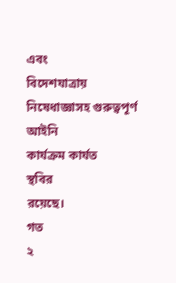এবং
বিদেশযাত্রায় নিষেধাজ্ঞাসহ গুরুত্বপূর্ণ আইনি
কার্যক্রম কার্যত
স্থবির
রয়েছে।
গত
২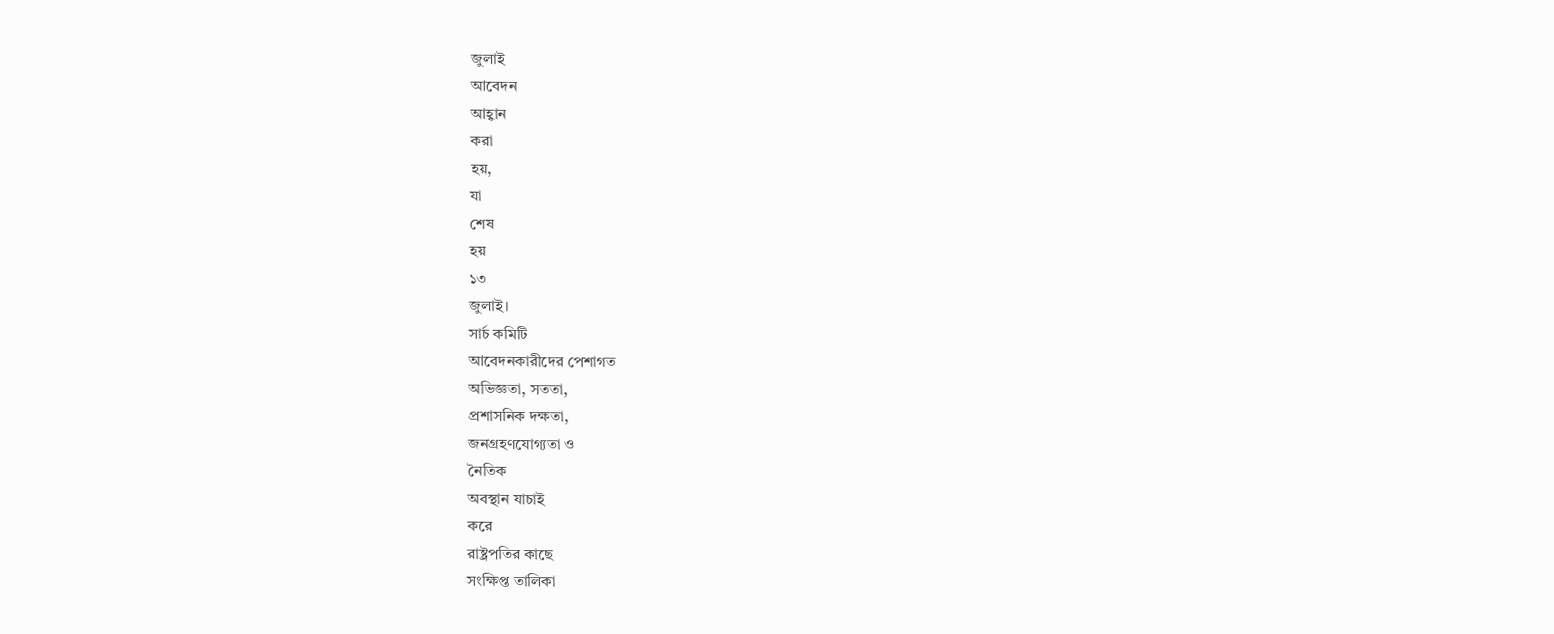জুলাই
আবেদন
আহ্বান
করা
হয়,
যা
শেষ
হয়
১৩
জুলাই।
সার্চ কমিটি
আবেদনকারীদের পেশাগত
অভিজ্ঞতা, সততা,
প্রশাসনিক দক্ষতা,
জনগ্রহণযোগ্যতা ও
নৈতিক
অবস্থান যাচাই
করে
রাষ্ট্রপতির কাছে
সংক্ষিপ্ত তালিকা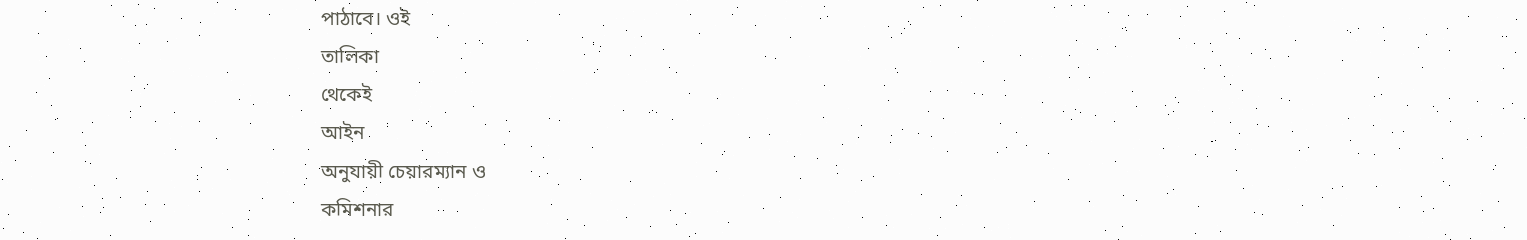পাঠাবে। ওই
তালিকা
থেকেই
আইন
অনুযায়ী চেয়ারম্যান ও
কমিশনার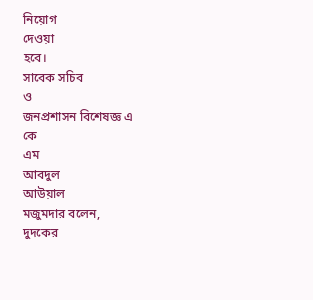নিয়োগ
দেওয়া
হবে।
সাবেক সচিব
ও
জনপ্রশাসন বিশেষজ্ঞ এ
কে
এম
আবদুল
আউয়াল
মজুমদার বলেন,
দুদকের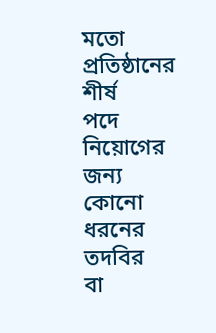মতো
প্রতিষ্ঠানের শীর্ষ
পদে
নিয়োগের জন্য
কোনো
ধরনের
তদবির
বা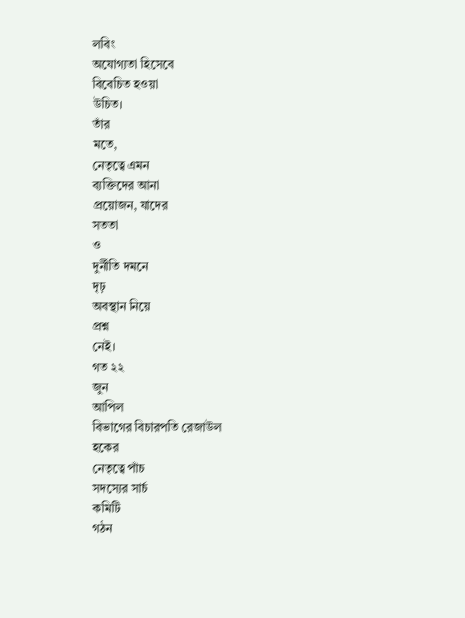লবিং
অযোগ্যতা হিসেবে
বিবেচিত হওয়া
উচিত।
তাঁর
মতে,
নেতৃত্বে এমন
ব্যক্তিদের আনা
প্রয়োজন, যাদের
সততা
ও
দুর্নীতি দমনে
দৃঢ়
অবস্থান নিয়ে
প্রশ্ন
নেই।
গত ২২
জুন
আপিল
বিভাগের বিচারপতি রেজাউল
হকের
নেতৃত্বে পাঁচ
সদস্যের সার্চ
কমিটি
গঠন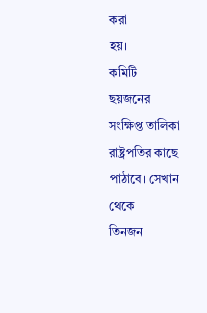করা
হয়।
কমিটি
ছয়জনের
সংক্ষিপ্ত তালিকা
রাষ্ট্রপতির কাছে
পাঠাবে। সেখান
থেকে
তিনজন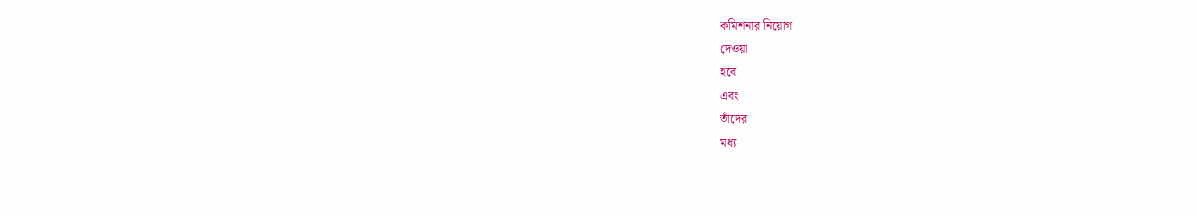কমিশনার নিয়োগ
দেওয়া
হবে
এবং
তাঁদের
মধ্য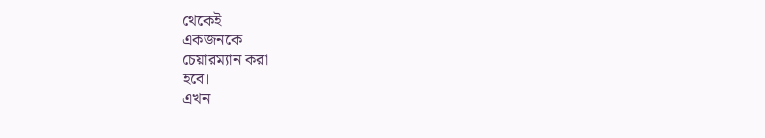থেকেই
একজনকে
চেয়ারম্যান করা
হবে।
এখন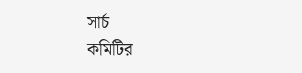সার্চ
কমিটির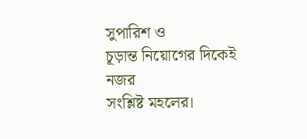সুপারিশ ও
চূড়ান্ত নিয়োগের দিকেই
নজর
সংশ্লিষ্ট মহলের।